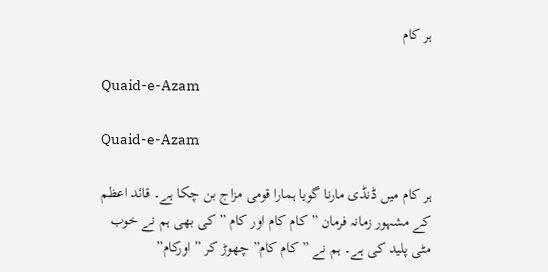ہر کام

Quaid-e-Azam

Quaid-e-Azam

ہر کام میں ڈنڈی مارنا گویا ہمارا قومی مزاج بن چکا ہے۔ قائد اعظم کے مشہور زمانہ فرمان ” کام کام اور کام ” کی بھی ہم نے خوب مٹی پلید کی ہے۔ ہم نے ” کام کام” چھوڑ کر ” اورکام”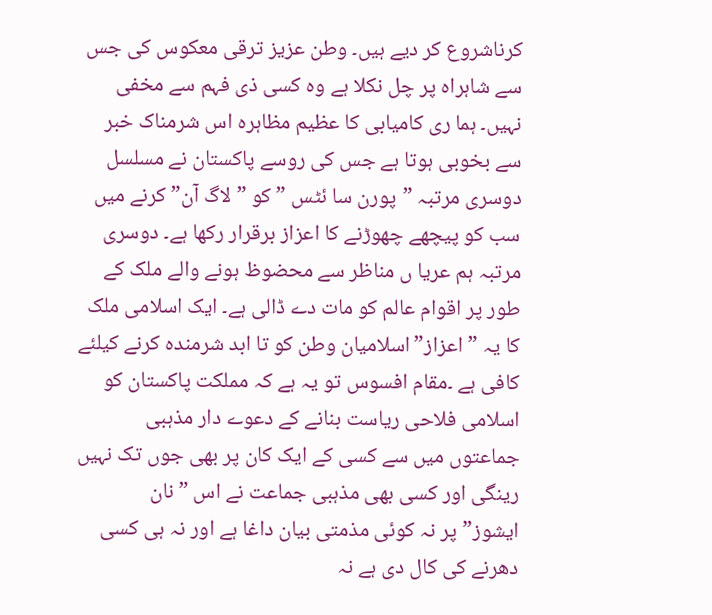کرناشروع کر دیے ہیں۔ وطن عزیز ترقی معکوس کی جس سے شاہراہ پر چل نکلا ہے وہ کسی ذی فہم سے مخفی نہیں۔ ہما ری کامیابی کا عظیم مظاہرہ اس شرمناک خبر سے بخوبی ہوتا ہے جس کی روسے پاکستان نے مسلسل دوسری مرتبہ ”پورن سا ئٹس ” کو ”لاگ آن” کرنے میں سب کو پیچھے چھوڑنے کا اعزاز برقرار رکھا ہے۔ دوسری مرتبہ ہم عریا ں مناظر سے محضوظ ہونے والے ملک کے طور پر اقوام عالم کو مات دے ڈالی ہے۔ ایک اسلامی ملک کا یہ ”اعزاز”اسلامیان وطن کو تا ابد شرمندہ کرنے کیلئے کافی ہے ۔مقام افسوس تو یہ ہے کہ مملکت پاکستان کو اسلامی فلاحی ریاست بنانے کے دعوے دار مذہبی جماعتوں میں سے کسی کے ایک کان پر بھی جوں تک نہیں رینگی اور کسی بھی مذہبی جماعت نے اس ”نان ایشوز”پر نہ کوئی مذمتی بیان داغا ہے اور نہ ہی کسی دھرنے کی کال دی ہے نہ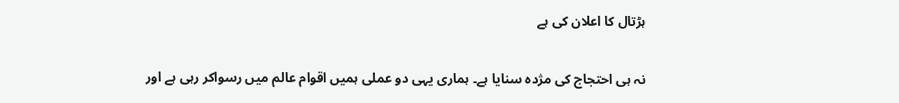ہڑتال کا اعلان کی ہے

نہ ہی احتجاج کی مژدہ سنایا ہے۔ ہماری یہی دو عملی ہمیں اقوام عالم میں رسواکر رہی ہے اور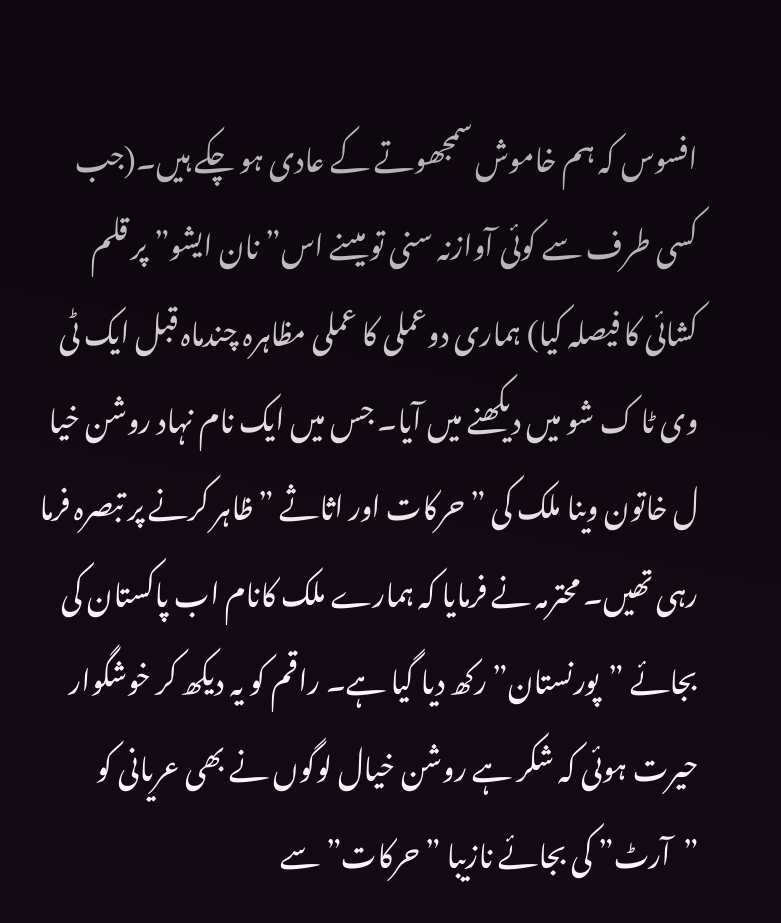افسوس کہ ہم خاموش سمجھوتے کے عادی ہو چکے ہیں۔(جب کسی طرف سے کوئی آوازنہ سنی تو میںنے اس” نان ایشو”پر قلم کشائی کا فیصلہ کیا) ہماری دوعملی کا عملی مظاہرہ چندماہ قبل ایک ٹی وی ٹا ک شو میں دیکھنے میں آیا۔ جس میں ایک نام نہاد روشن خیا ل خاتون وینا ملک کی ”حرکات اور اثاثے ”ظاہر کرنے پر تبصرہ فرما رہی تھیں۔ محترمہ نے فرمایا کہ ہمارے ملک کانام اب پاکستان کی بجائے ”پورنستان”رکھ دیا گیا ہے۔ راقم کو یہ دیکھ کر خوشگوار حیرت ہوئی کہ شکر ہے روشن خیال لوگوں نے بھی عریانی کو ”آرٹ” کی بجائے نازیبا ”حرکات” سے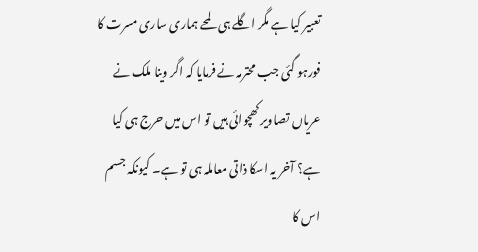تعبیر کیا ہے مگر اگلے ہی لمحے ہماری ساری مسرت کا فورہو گئی جب محترمہ نے فرمایا کہ اگر وینا ملک نے عریاں تصاویر کھچوائی ہیں تو اس میں حرج ہی کیا ہے؟ آخر یہ اسکا ذاتی معاملہ ہی تو ہے۔ کیونکہ جسم اس کا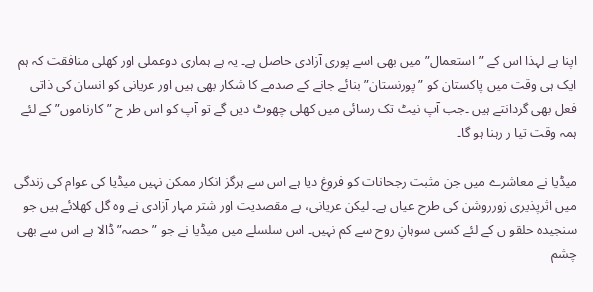اپنا ہے لہذا اس کے ”استعمال” میں بھی اسے پوری آزادی حاصل ہے۔ یہ ہے ہماری دوعملی اور کھلی منافقت کہ ہم ایک ہی وقت میں پاکستان کو ”پورنستان” بنائے جانے کے صدمے کا شکار بھی ہیں اور عریانی کو انسان کی ذاتی فعل بھی گردانتے ہیں ۔جب آپ نیٹ تک رسائی میں کھلی چھوٹ دیں گے تو آپ کو اس طر ح ”کارناموں” کے لئے ہمہ وقت تیا ر رہنا ہو گا۔

میڈیا نے معاشرے میں جن مثبت رجحانات کو فروغ دیا ہے اس سے ہرگز انکار ممکن نہیں میڈیا کی عوام کی زندگی میں اثرپذیری زورروشن کی طرح عیاں ہے۔ لیکن عریانی، بے مقصدیت اور شتر مہار آزادی نے وہ گل کھلائے ہیں جو سنجیدہ حلقو ں کے لئے کسی سوہانِ روح سے کم نہیں۔ اس سلسلے میں میڈیا نے جو ”حصہ” ڈالا ہے اس سے بھی چشم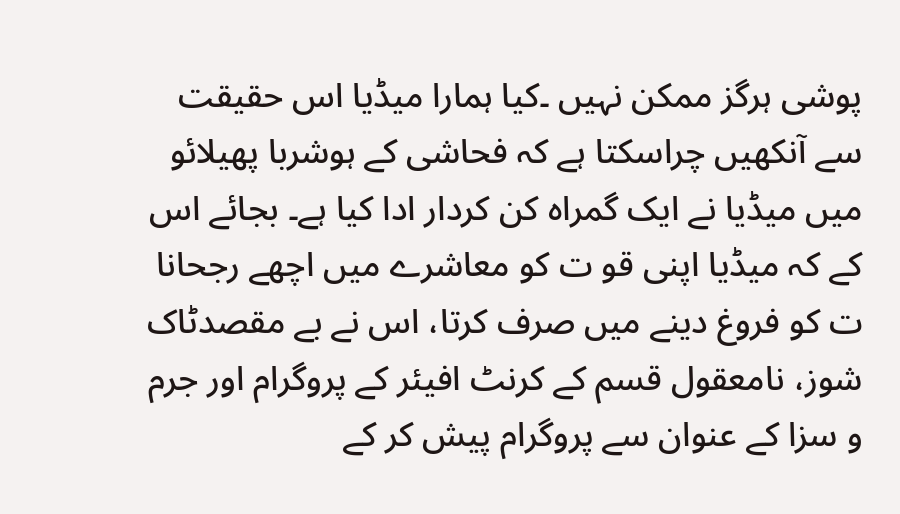پوشی ہرگز ممکن نہیں ۔کیا ہمارا میڈیا اس حقیقت سے آنکھیں چراسکتا ہے کہ فحاشی کے ہوشربا پھیلائو میں میڈیا نے ایک گمراہ کن کردار ادا کیا ہے۔ بجائے اس کے کہ میڈیا اپنی قو ت کو معاشرے میں اچھے رجحانا ت کو فروغ دینے میں صرف کرتا، اس نے بے مقصدٹاک شوز، نامعقول قسم کے کرنٹ افیئر کے پروگرام اور جرم و سزا کے عنوان سے پروگرام پیش کر کے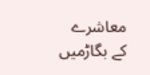معاشرے کے بگاڑمیں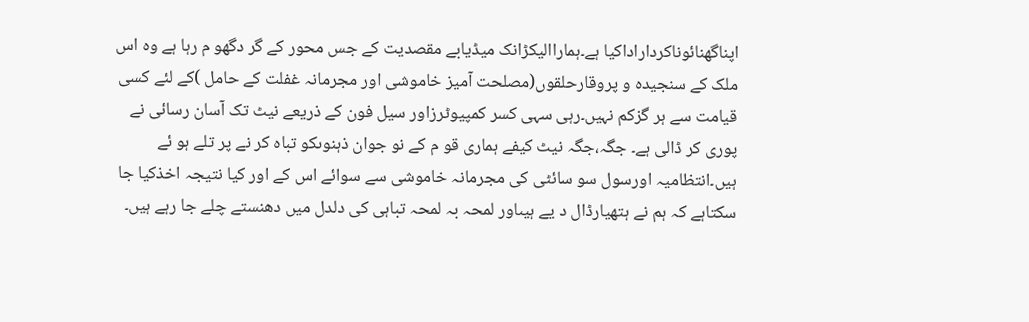اپناگھنائوناکرداراداکیا ہے۔ہماراالیکڑانک میڈیابے مقصدیت کے جس محور کے گر دگھو م رہا ہے وہ اس ملک کے سنجیدہ و پروقارحلقوں(مصلحت آمیز خاموشی اور مجرمانہ غفلت کے حامل )کے لئے کسی قیامت سے ہر گزکم نہیں۔رہی سہی کسر کمپیوٹرزاور سیل فون کے ذریعے نیٹ تک آسان رسائی نے پوری کر ڈالی ہے۔ جگہ،جگہ نیٹ کیفے ہماری قو م کے نو جوان ذہنوںکو تباہ کر نے پر تلے ہو ئے ہیں۔انتظامیہ اورسول سو سائٹی کی مجرمانہ خاموشی سے سوائے اس کے اور کیا نتیجہ اخذکیا جا سکتاہے کہ ہم نے ہتھیارڈال د یے ہیںاور لمحہ بہ لمحہ تباہی کی دلدل میں دھنستے چلے جا رہے ہیں۔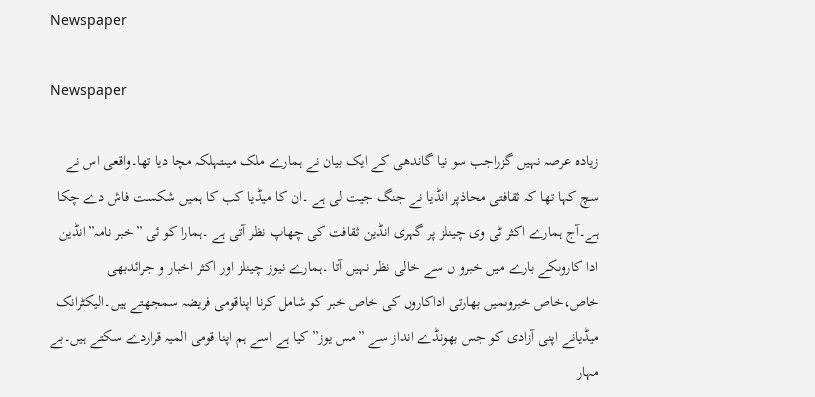Newspaper

Newspaper

زیادہ عرصہ نہیں گزراجب سو نیا گاندھی کے ایک بیان نے ہمارے ملک میںتہلکہ مچا دیا تھا۔واقعی اس نے سچ کہا تھا کہ ثقافتی محاذپر انڈیا نے جنگ جیت لی ہے ۔ان کا میڈیا کب کا ہمیں شکست فاش دے چکا ہے۔آج ہمارے اکثر ٹی وی چینلز پر گہری انڈین ثقافت کی چھاپ نظر آتی ہے ۔ہمارا کو ئی ”خبر نامہ”انڈین ادا کاروںکے بارے میں خبرو ں سے خالی نظر نہیں آتا ۔ہمارے نیوز چینلز اور اکثر اخبار و جرائدبھی خاص،خاص خبروںمیں بھارتی اداکاروں کی خاص خبر کو شامل کرنا اپناقومی فریضہ سمجھتے ہیں۔الیکٹرانک میڈیانے اپنی آزادی کو جس بھونڈے انداز سے ”مس یوز”کیا ہے اسے ہم اپنا قومی المیہ قراردے سکتے ہیں۔بے مہار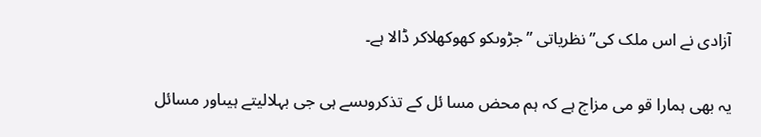آزادی نے اس ملک کی” نظریاتی ”جڑوںکو کھوکھلاکر ڈالا ہے۔

یہ بھی ہمارا قو می مزاج ہے کہ ہم محض مسا ئل کے تذکروںسے ہی جی بہلالیتے ہیںاور مسائل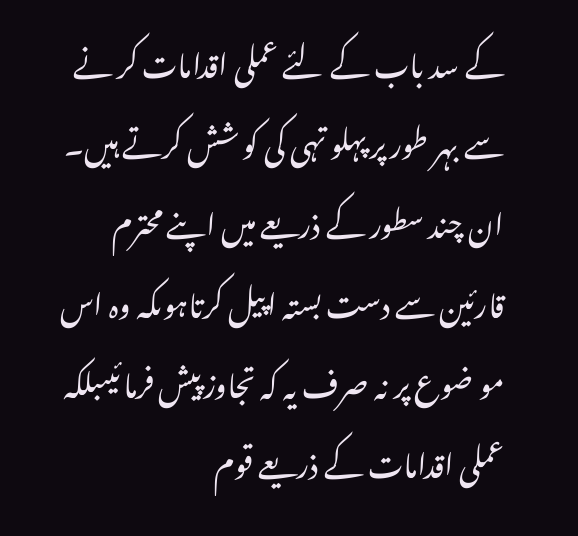کے سد باب کے لئے عملی اقدامات کر نے سے بہر طور پر پہلو تہی کی کو شش کرتے ہیں۔ ان چند سطور کے ذریعے میں اپنے محترم قارئین سے دست بستہ اپیل کرتاہوںکہ وہ اس مو ضوع پر نہ صرف یہ کہ تجاوز پیش فرما ئیںبلکہ عملی اقدامات کے ذریعے قوم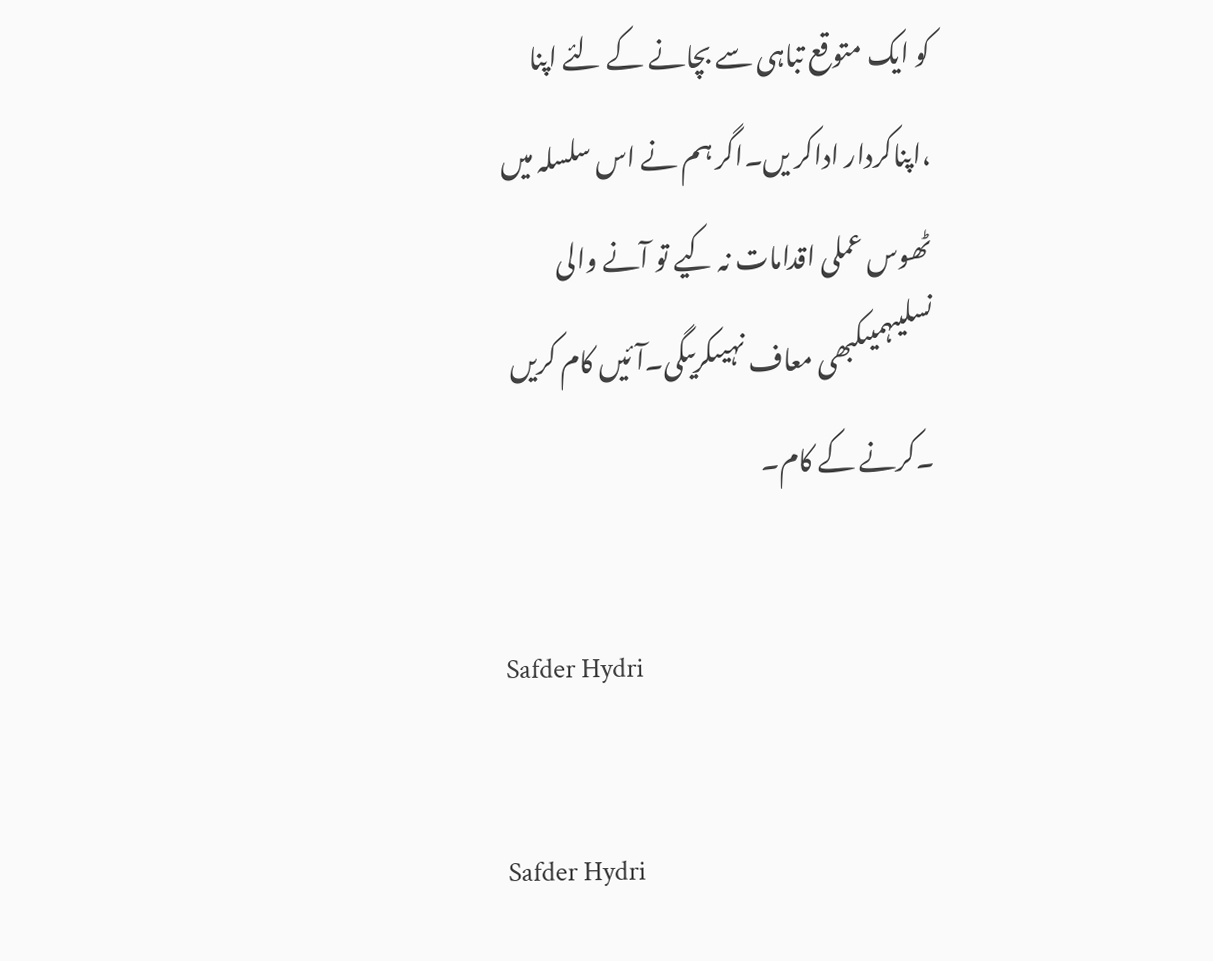کو ایک متوقع تباہی سے بچانے کے لئے اپنا ،اپناکردار اداکر یں۔اگر ہم نے اس سلسلہ میں ٹھوس عملی اقدامات نہ کیے تو آنے والی نسلیںہمیںکبھی معاف نہیںکریںگی۔آئیں کام کریں ۔کرنے کے کام۔

Safder Hydri

Safder Hydri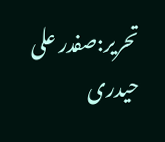تحریر:صفدر علی حیدری